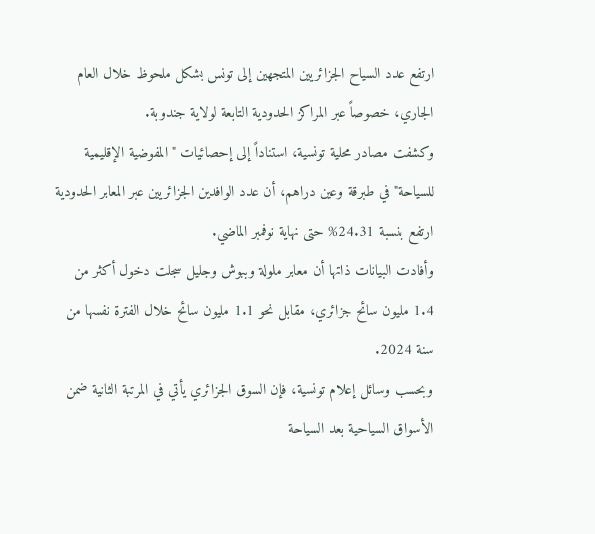ارتفع عدد السياح الجزائريين المتجهين إلى تونس بشكل ملحوظ خلال العام الجاري، خصوصاً عبر المراكز الحدودية التابعة لولاية جندوبة.
وكشفت مصادر محلية تونسية، استناداً إلى إحصائيات "المفوضية الإقليمية للسياحة" في طبرقة وعين دراهم، أن عدد الوافدين الجزائريين عبر المعابر الحدودية ارتفع بنسبة 24.31% حتى نهاية نوفمبر الماضي.
وأفادت البيانات ذاتها أن معابر ملولة وببوش وجليل سجلت دخول أكثر من 1.4 مليون سائح جزائري، مقابل نحو 1.1 مليون سائح خلال الفترة نفسها من سنة 2024.
وبحسب وسائل إعلام تونسية، فإن السوق الجزائري يأتي في المرتبة الثانية ضمن الأسواق السياحية بعد السياحة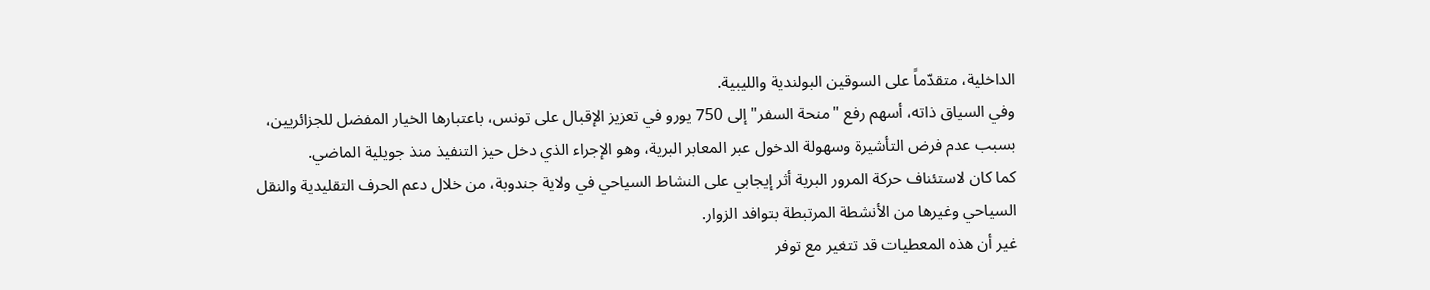الداخلية، متقدّماً على السوقين البولندية والليبية.
وفي السياق ذاته، أسهم رفع "منحة السفر" إلى 750 يورو في تعزيز الإقبال على تونس، باعتبارها الخيار المفضل للجزائريين، بسبب عدم فرض التأشيرة وسهولة الدخول عبر المعابر البرية، وهو الإجراء الذي دخل حيز التنفيذ منذ جويلية الماضي.
كما كان لاستئناف حركة المرور البرية أثر إيجابي على النشاط السياحي في ولاية جندوبة، من خلال دعم الحرف التقليدية والنقل السياحي وغيرها من الأنشطة المرتبطة بتوافد الزوار.
غير أن هذه المعطيات قد تتغير مع توفر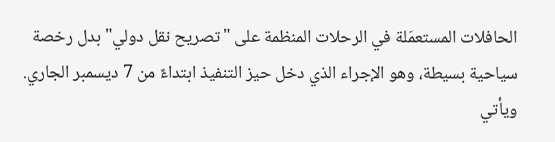الحافلات المستعمَلة في الرحلات المنظمة على "تصريح نقل دولي" بدل رخصة سياحية بسيطة، وهو الإجراء الذي دخل حيز التنفيذ ابتداءً من 7 ديسمبر الجاري.
ويأتي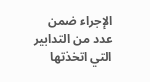الإجراء ضمن عدد من التدابير التي اتخذتها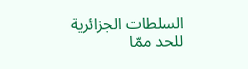السلطات الجزائرية للحد ممّا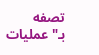تصفه بـ"عمليات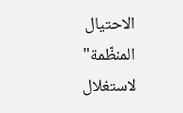الاحتيال المنظّمة" لاستغلال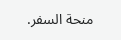منحة السفر.